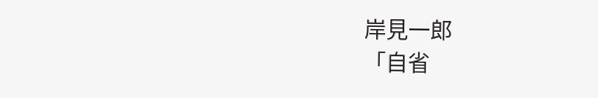岸見一郎
「自省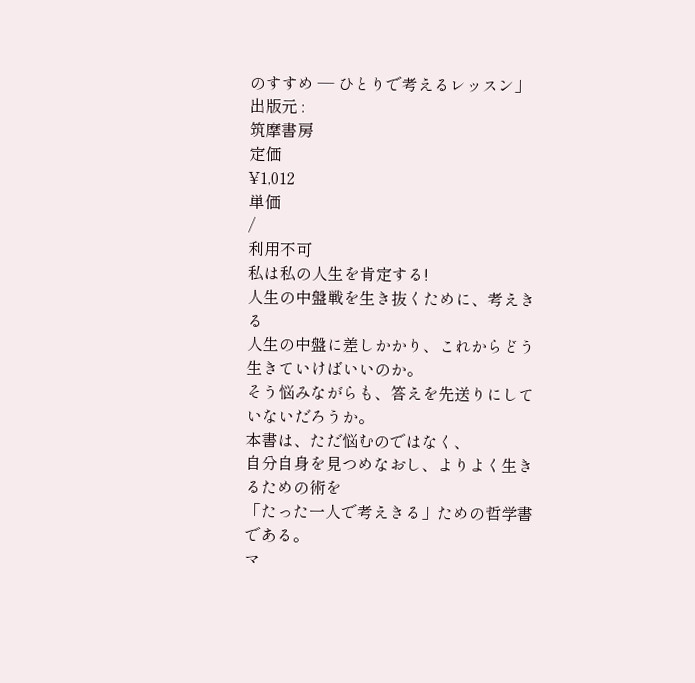のすすめ ― ひとりで考えるレッスン」
出版元 :
筑摩書房
定価
¥1,012
単価
/
利用不可
私は私の人生を肯定する!
人生の中盤戦を生き抜くために、考えきる
人生の中盤に差しかかり、これからどう生きていけばいいのか。
そう悩みながらも、答えを先送りにしていないだろうか。
本書は、ただ悩むのではなく、
自分自身を見つめなおし、よりよく生きるための術を
「たった一人で考えきる」ための哲学書である。
マ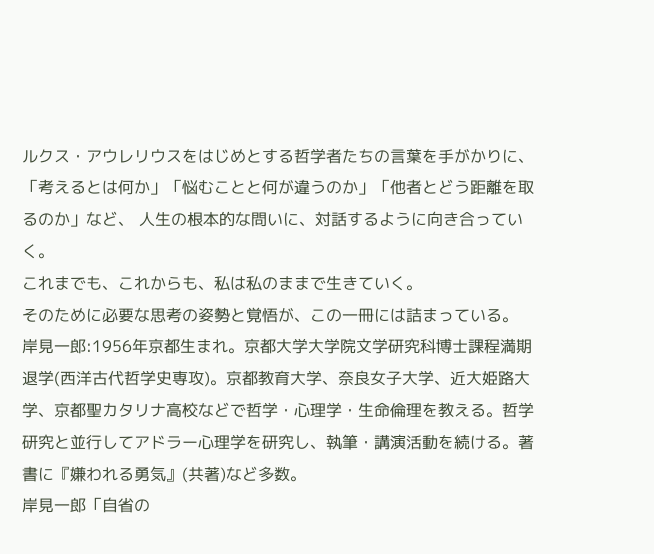ルクス・アウレリウスをはじめとする哲学者たちの言葉を手がかりに、
「考えるとは何か」「悩むことと何が違うのか」「他者とどう距離を取るのか」など、 人生の根本的な問いに、対話するように向き合っていく。
これまでも、これからも、私は私のままで生きていく。
そのために必要な思考の姿勢と覚悟が、この一冊には詰まっている。
岸見一郎:1956年京都生まれ。京都大学大学院文学研究科博士課程満期退学(西洋古代哲学史専攻)。京都教育大学、奈良女子大学、近大姫路大学、京都聖カタリナ高校などで哲学・心理学・生命倫理を教える。哲学研究と並行してアドラー心理学を研究し、執筆・講演活動を続ける。著書に『嫌われる勇気』(共著)など多数。
岸見一郎「自省の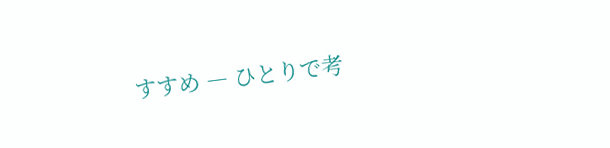すすめ ― ひとりで考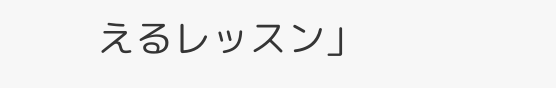えるレッスン」